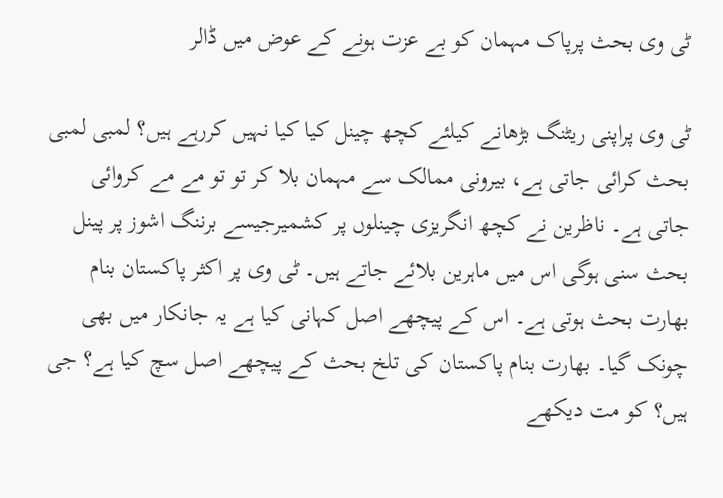ٹی وی بحث پرپاک مہمان کو بے عزت ہونے کے عوض میں ڈالر

ٹی وی پراپنی ریٹنگ بڑھانے کیلئے کچھ چینل کیا کیا نہیں کررہے ہیں؟ لمبی لمبی بحث کرائی جاتی ہے، بیرونی ممالک سے مہمان بلا کر تو تو مے مے کروائی جاتی ہے۔ ناظرین نے کچھ انگریزی چینلوں پر کشمیرجیسے برننگ اشوز پر پینل بحث سنی ہوگی اس میں ماہرین بلائے جاتے ہیں۔ ٹی وی پر اکثر پاکستان بنام بھارت بحث ہوتی ہے۔ اس کے پیچھے اصل کہانی کیا ہے یہ جانکار میں بھی چونک گیا۔ بھارت بنام پاکستان کی تلخ بحث کے پیچھے اصل سچ کیا ہے؟ جی ہیں؟ کو مت دیکھے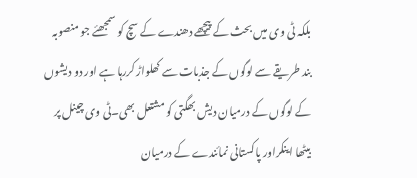بلکہ ٹی وی میں بحث کے پیچھے دھندے کے سچ کو سمجھئے جو منصوبہ بند طریقے سے لوگوں کے جذبات سے کھلواڑ کررہا ہے اور دو دیشوں کے لوگوں کے درمیان دیش بھگتی کو مشتعل بھی۔ٹی وی چینل پر بیٹھا اینکراور پاکستانی نمائندے کے درمیان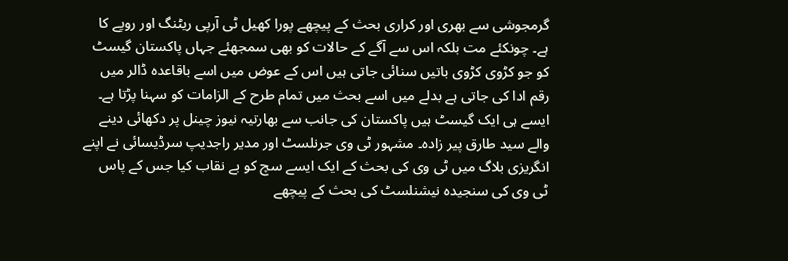گرمجوشی سے بھری اور کراری بحث کے پیچھے پورا کھیل ٹی آرپی ریٹنگ اور روپے کا ہے۔ چونکئے مت بلکہ اس سے آگے کے حالات کو بھی سمجھئے جہاں پاکستان گیسٹ کو جو کڑوی کڑوی باتیں سنائی جاتی ہیں اس کے عوض میں اسے باقاعدہ ڈالر میں رقم ادا کی جاتی ہے بدلے میں اسے بحث میں تمام طرح کے الزامات کو سہنا پڑتا ہے۔ ایسے ہی ایک گیسٹ ہیں پاکستان کی جانب سے بھارتیہ نیوز چینل پر دکھائی دینے والے سید طارق پیر زادہ۔ مشہور ٹی وی جرنلسٹ اور مدیر راجدیپ سرڈیسائی نے اپنے انگریزی بلاگ میں ٹی وی کی بحث کے ایک ایسے سچ کو بے نقاب کیا جس کے پاس ٹی وی کی سنجیدہ نیشنلسٹ کی بحث کے پیچھے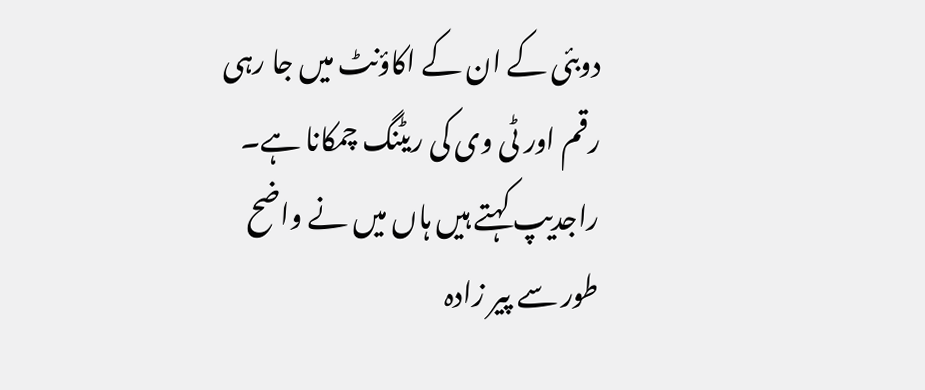دوبئی کے ان کے اکاؤنٹ میں جا رہی رقم اور ٹی وی کی ریٹنگ چمکانا ہے۔ راجدیپ کہتے ہیں ہاں میں نے واضح طور سے پیر زادہ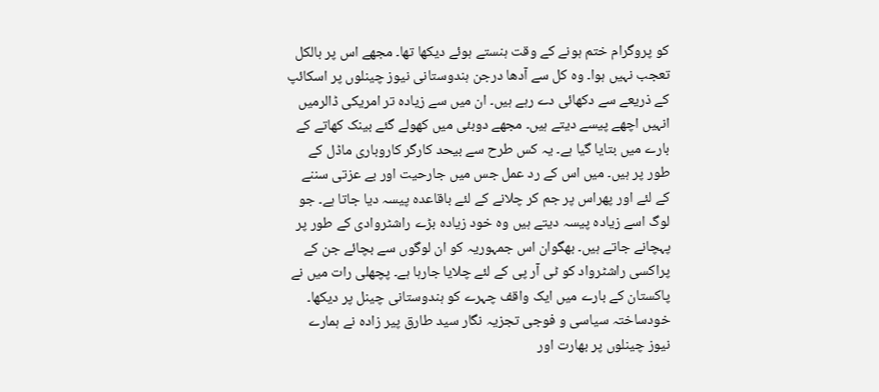کو پروگرام ختم ہونے کے وقت ہنستے ہوئے دیکھا تھا۔ مجھے اس پر بالکل تعجب نہیں ہوا۔ وہ کل سے آدھا درجن ہندوستانی نیوز چینلوں پر اسکائپ کے ذریعے سے دکھائی دے رہے ہیں۔ ان میں سے زیادہ تر امریکی ڈالرمیں انہیں اچھے پیسے دیتے ہیں۔ مجھے دوبئی میں کھولے گئے بینک کھاتے کے بارے میں بتایا گیا ہے۔ یہ کس طرح سے بیحد کارگر کاروباری ماڈل کے طور پر ہیں۔ میں اس کے رد عمل جس میں جارحیت اور بے عزتی سننے کے لئے اور پھراس پر جم کر چلانے کے لئے باقاعدہ پیسہ دیا جاتا ہے۔ جو لوگ اسے زیادہ پیسہ دیتے ہیں وہ خود زیادہ بڑے راشٹروادی کے طور پر پہچانے جاتے ہیں۔ بھگوان اس جمہوریہ کو ان لوگوں سے بچائے جن کے پراکسی راشٹرواد کو ٹی آر پی کے لئے چلایا جارہا ہے۔ پچھلی رات میں نے پاکستان کے بارے میں ایک واقف چہرے کو ہندوستانی چینل پر دیکھا۔ خودساختہ سیاسی و فوجی تجزیہ نگار سید طارق پیر زادہ نے ہمارے نیوز چینلوں پر بھارت اور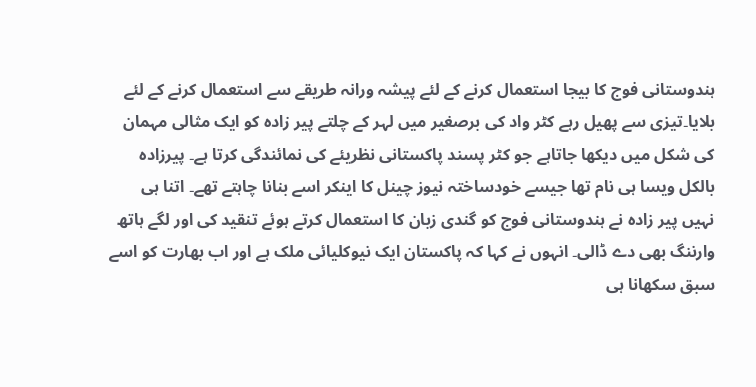ہندوستانی فوج کا بیجا استعمال کرنے کے لئے پیشہ ورانہ طریقے سے استعمال کرنے کے لئے بلایا۔تیزی سے پھیل رہے کٹر واد کی برصغیر میں لہر کے چلتے پیر زادہ کو ایک مثالی مہمان کی شکل میں دیکھا جاتاہے جو کٹر پسند پاکستانی نظریئے کی نمائندگی کرتا ہے۔ پیرزادہ بالکل ویسا ہی نام تھا جیسے خودساختہ نیوز چینل کا اینکر اسے بنانا چاہتے تھے۔ اتنا ہی نہیں پیر زادہ نے ہندوستانی فوج کو گندی زبان کا استعمال کرتے ہوئے تنقید کی اور لگے ہاتھ وارننگ بھی دے ڈالی۔ انہوں نے کہا کہ پاکستان ایک نیوکلیائی ملک ہے اور اب بھارت کو اسے سبق سکھانا ہی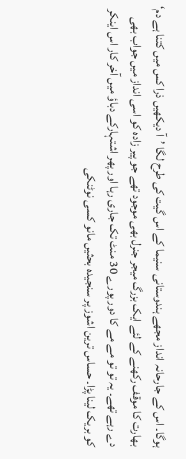ہوگا۔ اس کے جارحانہ انداز مجھے ہندوستانی سنیما کے اس گیت کی طرح لگا ’آ دیکھیں ذرا کس میں کتنا ہے دم‘ بھارت کا موقف رکھنے کے لئے ایک بزرگ میجر جنرل بھی موجود تھے جو پیر زادہ کو اسی انداز میں جواب بھی دے رہے تھے۔ یہ تو تو مے مے کا دور پورے 30 منٹ تک جاری رہا اور پھر اشتہارکے دباؤ میں آخر کار اس اینکر کو بریک لینا پڑا۔ حساس ترین اشوز پر سنجیدہ بحثیں مانو کسی نوٹنکی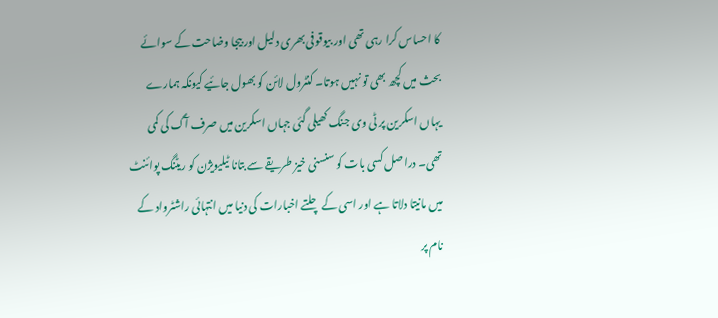کا احساس کرا رہی تھی اور بیوقوفی بھری دلیل اور بیجا وضاحت کے سوائے بحث میں کچھ بھی تو نہیں ہوتا۔ کنٹرول لائن کو بھول جائیے کیونکہ ہمارے یہاں اسکرین پر ٹی وی جنگ کھیلی گئی جہاں اسکرین میں صرف آگ کی کمی تھی۔ دراصل کسی بات کو سنسنی خیز طریقے سے بتانا ٹیلیویژن کو ریٹنگ پوائنٹ میں مانیتا دلاتا ہے اور اسی کے چلتے اخبارات کی دنیا میں انتہائی راشٹرواد کے نام پر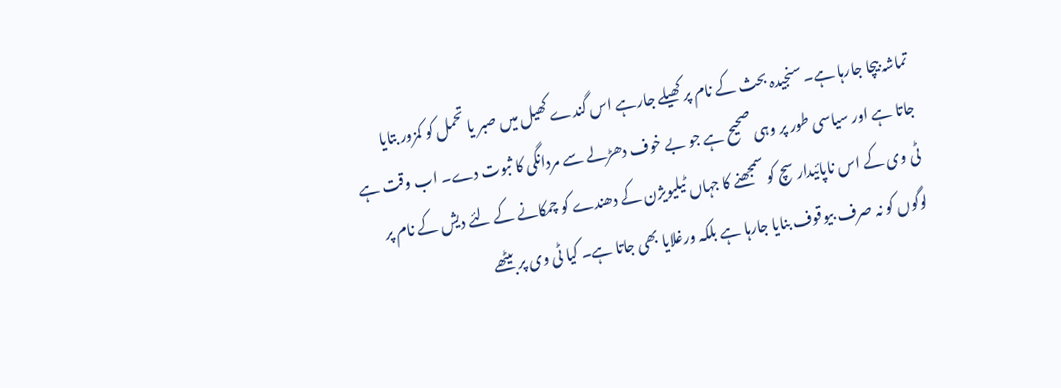تماشہ بیچا جارہا ہے۔ سنجیدہ بحث کے نام پر کھیلے جارہے اس گندے کھیل میں صبر یا تحمل کو کمزور بتایا جاتا ہے اور سیاسی طور پر وہی صحیح ہے جو بے خوف دھڑلے سے مردانگی کا ثبوت دے۔ اب وقت ہے ٹی وی کے اس ناپائیدار سچ کو سمجھنے کا جہاں ٹیلیویژن کے دھندے کو چمکانے کے لئے دیش کے نام پر لوگوں کو نہ صرف بیوقوف بنایا جارہا ہے بلکہ ورغلایا بھی جاتا ہے۔ کیا ٹی وی پر بیٹھے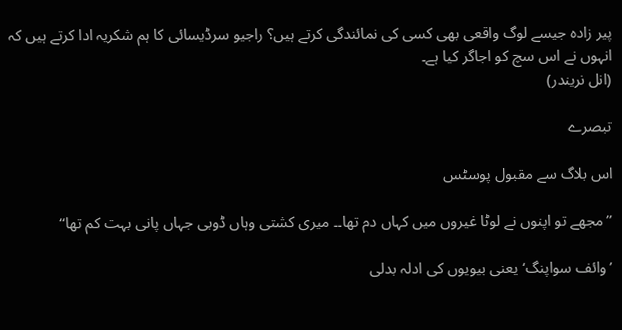پیر زادہ جیسے لوگ واقعی بھی کسی کی نمائندگی کرتے ہیں؟ راجیو سرڈیسائی کا ہم شکریہ ادا کرتے ہیں کہ انہوں نے اس سچ کو اجاگر کیا ہے۔
(انل نریندر)

تبصرے

اس بلاگ سے مقبول پوسٹس

’’مجھے تو اپنوں نے لوٹا غیروں میں کہاں دم تھا۔۔ میری کشتی وہاں ڈوبی جہاں پانی بہت کم تھا‘‘

’وائف سواپنگ‘ یعنی بیویوں کی ادلہ بدلی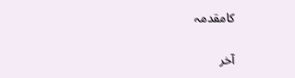کامقدمہ

آخر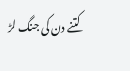کتنے دن کی جنگ لڑ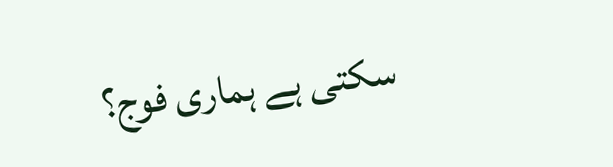سکتی ہے ہماری فوج؟